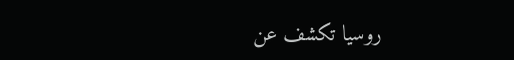روسيا تكشف عن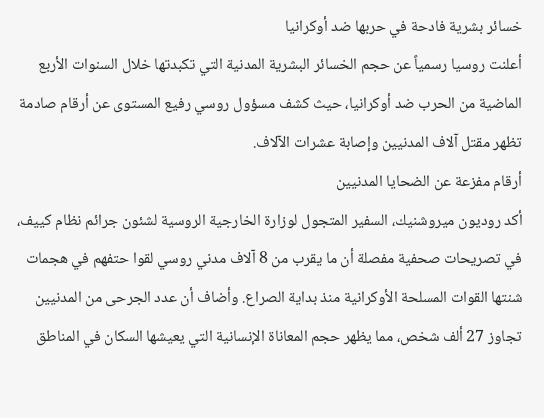خسائر بشرية فادحة في حربها ضد أوكرانيا
أعلنت روسيا رسمياً عن حجم الخسائر البشرية المدنية التي تكبدتها خلال السنوات الأربع الماضية من الحرب ضد أوكرانيا، حيث كشف مسؤول روسي رفيع المستوى عن أرقام صادمة تظهر مقتل آلاف المدنيين وإصابة عشرات الآلاف.
أرقام مفزعة عن الضحايا المدنيين
أكد روديون ميروشنيك، السفير المتجول لوزارة الخارجية الروسية لشئون جرائم نظام كييف، في تصريحات صحفية مفصلة أن ما يقرب من 8 آلاف مدني روسي لقوا حتفهم في هجمات شنتها القوات المسلحة الأوكرانية منذ بداية الصراع. وأضاف أن عدد الجرحى من المدنيين تجاوز 27 ألف شخص، مما يظهر حجم المعاناة الإنسانية التي يعيشها السكان في المناطق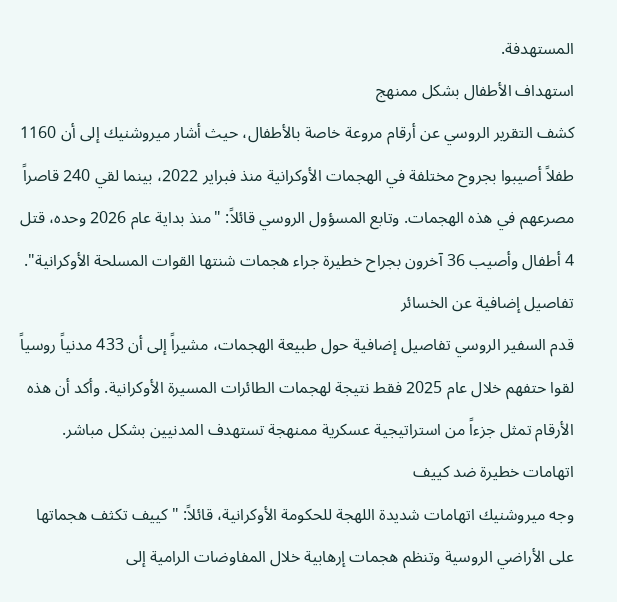المستهدفة.
استهداف الأطفال بشكل ممنهج
كشف التقرير الروسي عن أرقام مروعة خاصة بالأطفال، حيث أشار ميروشنيك إلى أن 1160 طفلاً أصيبوا بجروح مختلفة في الهجمات الأوكرانية منذ فبراير 2022، بينما لقي 240 قاصراً مصرعهم في هذه الهجمات. وتابع المسؤول الروسي قائلاً: "منذ بداية عام 2026 وحده، قتل 4 أطفال وأصيب 36 آخرون بجراح خطيرة جراء هجمات شنتها القوات المسلحة الأوكرانية".
تفاصيل إضافية عن الخسائر
قدم السفير الروسي تفاصيل إضافية حول طبيعة الهجمات، مشيراً إلى أن 433 مدنياً روسياً لقوا حتفهم خلال عام 2025 فقط نتيجة لهجمات الطائرات المسيرة الأوكرانية. وأكد أن هذه الأرقام تمثل جزءاً من استراتيجية عسكرية ممنهجة تستهدف المدنيين بشكل مباشر.
اتهامات خطيرة ضد كييف
وجه ميروشنيك اتهامات شديدة اللهجة للحكومة الأوكرانية، قائلاً: "كييف تكثف هجماتها على الأراضي الروسية وتنظم هجمات إرهابية خلال المفاوضات الرامية إلى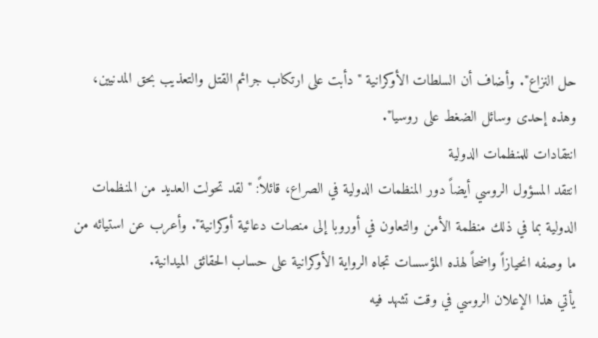حل النزاع". وأضاف أن السلطات الأوكرانية "دأبت على ارتكاب جرائم القتل والتعذيب بحق المدنيين، وهذه إحدى وسائل الضغط على روسيا".
انتقادات للمنظمات الدولية
انتقد المسؤول الروسي أيضاً دور المنظمات الدولية في الصراع، قائلاً: "لقد تحولت العديد من المنظمات الدولية بما في ذلك منظمة الأمن والتعاون في أوروبا إلى منصات دعائية أوكرانية". وأعرب عن استيائه من ما وصفه انحيازاً واضحاً لهذه المؤسسات تجاه الرواية الأوكرانية على حساب الحقائق الميدانية.
يأتي هذا الإعلان الروسي في وقت تشهد فيه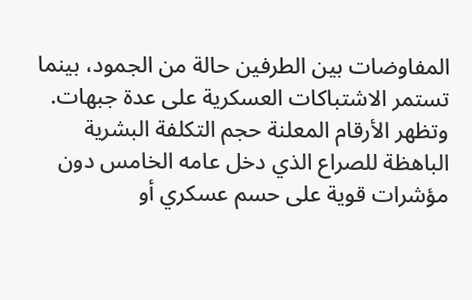المفاوضات بين الطرفين حالة من الجمود، بينما تستمر الاشتباكات العسكرية على عدة جبهات. وتظهر الأرقام المعلنة حجم التكلفة البشرية الباهظة للصراع الذي دخل عامه الخامس دون مؤشرات قوية على حسم عسكري أو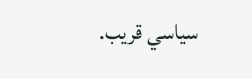سياسي قريب.